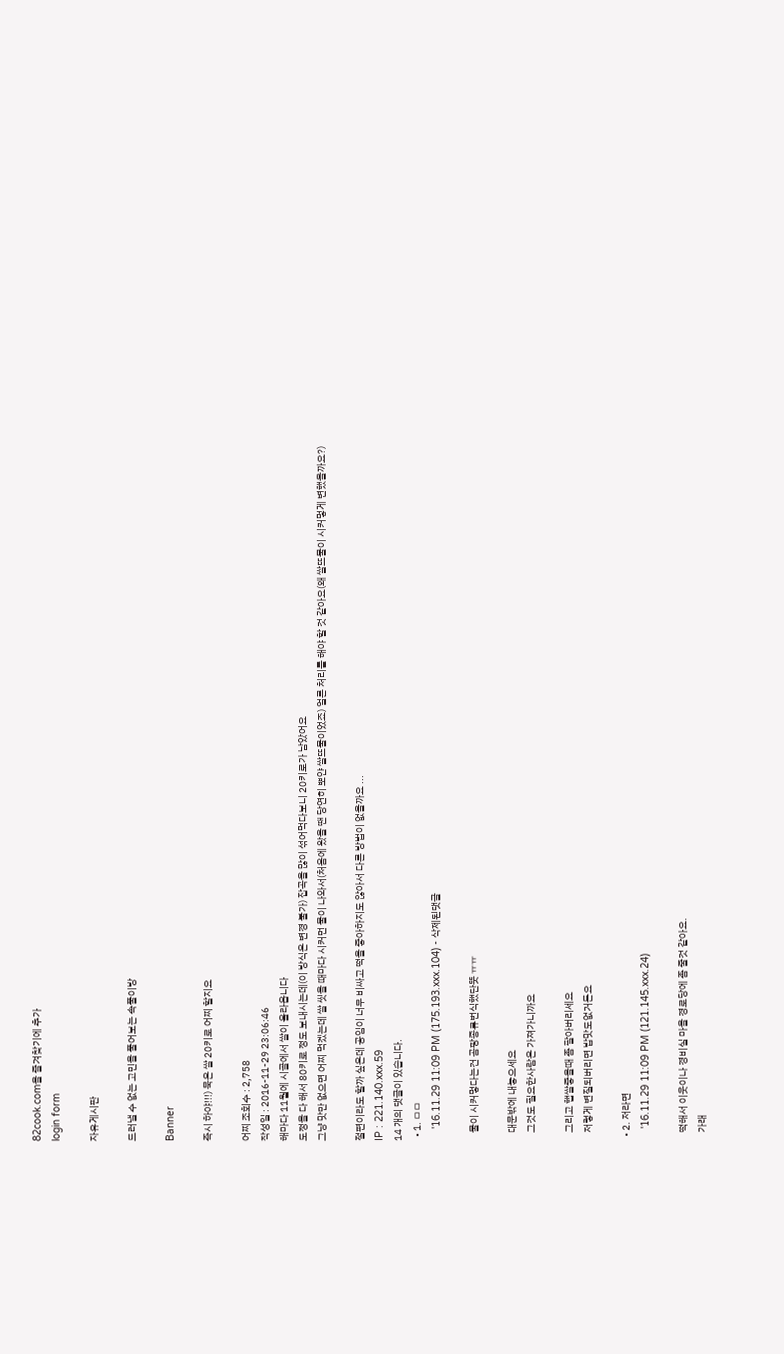82cook.com을 즐겨찾기에 추가
login form

자유게시판

드러낼 수 없는 고민을 풀어보는 속풀이방

Banner

즉시 하야!!!) 묵은 쌀 20키로 어찌 할지요

어찌 조회수 : 2,758
작성일 : 2016-11-29 23:06:46
해마다 11월에 시골에서 쌀이 올라옵니다
도정을 다 해서 80키로 정도 보내시는데(이 방식은 변경 불가) 잡곡을 많이 섞어먹다보니 20키로가 남았어요
그냥 맛만 없으면 어찌 먹겠는데 쌀 씻을 때마다 시커먼 물이 나와서(처음에 왔을 땐 당연히 뽀얀 쌀뜨물이었죠) 얼른 처리를 해야 할 것 같아요(왜 쌀뜨물이 시커멓게 변했을까요?)

절편이라도 할까 싶은데 공임이 너무 비싸고 떡을 좋아하지도 않아서 다른 방법이 없을까요 ...
IP : 221.140.xxx.59
14 개의 댓글이 있습니다.
  • 1. ㅁㅁ
    '16.11.29 11:09 PM (175.193.xxx.104) - 삭제된댓글

    물이 시커멓다는건 곰팡종류번식했단뜻 ㅠㅠ

    대문밖에 내놓으세요
    그것도 필요한사람은 가져가니까요

    그리고 햅쌀좋을때 좀 팔아버리세요
    저렇게 변질되버리면 밥맛도없거든요

  • 2. 저라면
    '16.11.29 11:09 PM (121.145.xxx.24)

    떡해서 이웃이나 경비실 마을 경로당에 좀 줄것 같아요.
    가래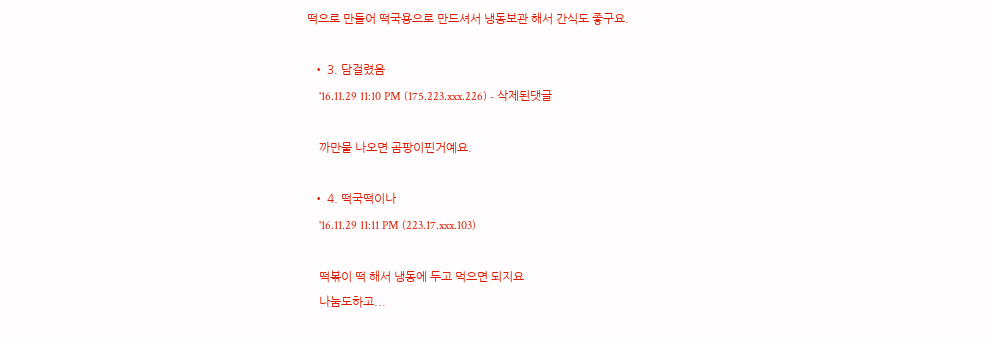떡으로 만들어 떡국용으로 만드셔서 냉동보관 해서 간식도 좋구요.

  • 3. 담걸렸음
    '16.11.29 11:10 PM (175.223.xxx.226) - 삭제된댓글

    까만물 나오면 곰팡이핀거예요.

  • 4. 떡국떡이나
    '16.11.29 11:11 PM (223.17.xxx.103)

    떡볶이 떡 해서 냉동에 두고 먹으면 되지요
    나눔도하고...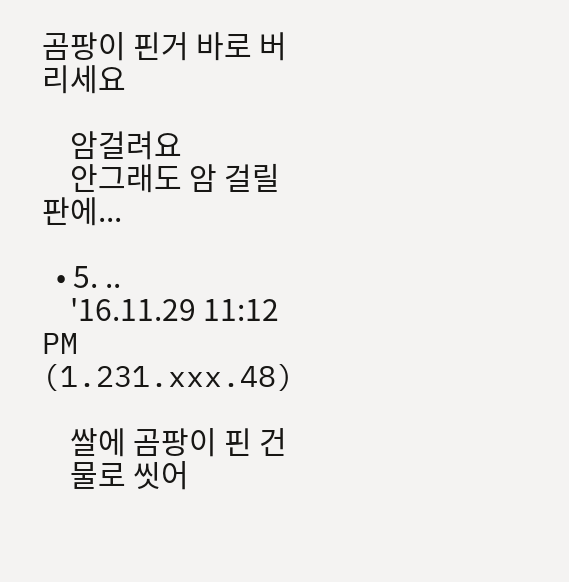곰팡이 핀거 바로 버리세요

    암걸려요
    안그래도 암 걸릴 판에...

  • 5. ..
    '16.11.29 11:12 PM (1.231.xxx.48)

    쌀에 곰팡이 핀 건
    물로 씻어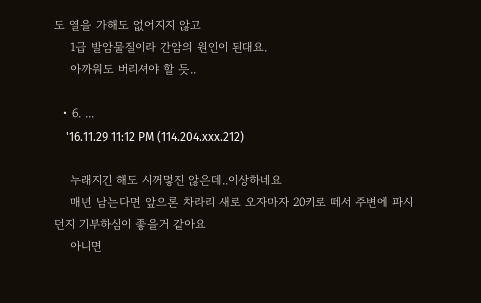도 열을 가해도 없어지지 않고
    1급 발암물질이라 간암의 원인이 된대요.
    아까워도 버리셔야 할 듯..

  • 6. ...
    '16.11.29 11:12 PM (114.204.xxx.212)

    누래지긴 해도 시꺼멓진 않은데..이상하네요
    매년 남는다면 앞으론 차라리 새로 오자마자 20키로 떼서 주변에 파시던지 기부하심이 좋을거 같아요
    아니면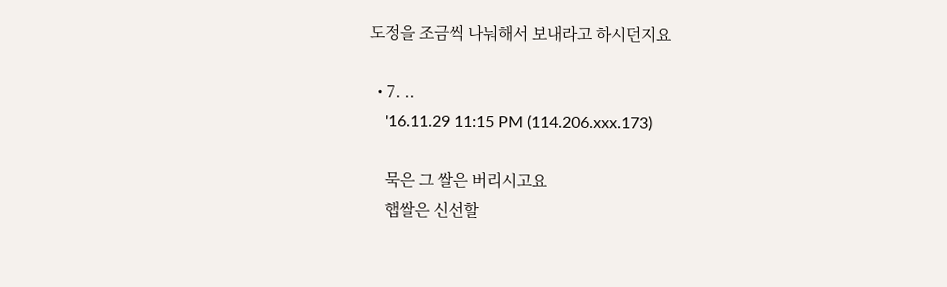도정을 조금씩 나눠해서 보내라고 하시던지요

  • 7. ..
    '16.11.29 11:15 PM (114.206.xxx.173)

    묵은 그 쌀은 버리시고요
    햅쌀은 신선할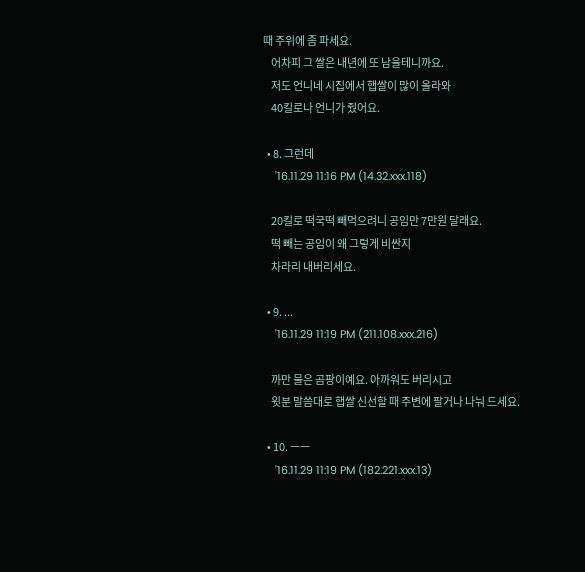때 주위에 좀 파세요.
    어차피 그 쌀은 내년에 또 남을테니까요.
    저도 언니네 시집에서 햅쌀이 많이 올라와
    40킬로나 언니가 줬어요.

  • 8. 그런데
    '16.11.29 11:16 PM (14.32.xxx.118)

    20킬로 떡국떡 빼먹으려니 공임만 7만원 달래요.
    떡 빼는 공임이 왜 그렇게 비싼지
    차라리 내버리세요.

  • 9. ...
    '16.11.29 11:19 PM (211.108.xxx.216)

    까만 물은 곰팡이예요. 아까워도 버리시고
    윗분 말씀대로 햅쌀 신선할 때 주변에 팔거나 나눠 드세요.

  • 10. ㅡㅡ
    '16.11.29 11:19 PM (182.221.xxx.13)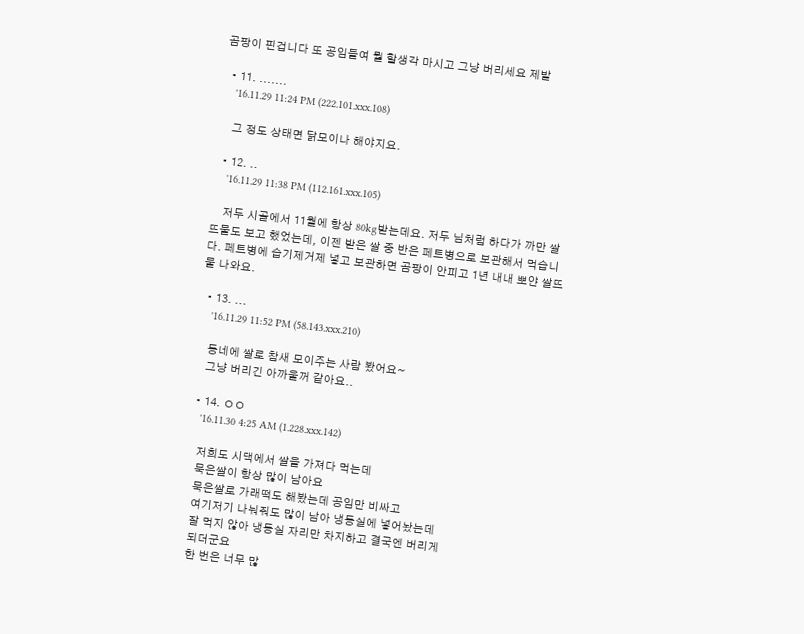곰팡이 핀겁니다 또 공임들여 뭘 할생각 마시고 그냥 버리세요 제발

  • 11. .......
    '16.11.29 11:24 PM (222.101.xxx.108)

    그 정도 상태면 닭모이나 해야지요.

  • 12. ..
    '16.11.29 11:38 PM (112.161.xxx.105)

    저두 시골에서 11월에 항상 80kg받는데요. 저두 님처럼 하다가 까만 쌀뜨물도 보고 했었는데, 이젠 받은 쌀 중 반은 페트병으로 보관해서 먹습니다. 페트병에 습기제거제 넣고 보관하면 곰팡이 안피고 1년 내내 뽀얀 쌀뜨물 나와요.

  • 13. ...
    '16.11.29 11:52 PM (58.143.xxx.210)

    동네에 쌀로 참새 모이주는 사람 봤어요~
    그냥 버리긴 아까울꺼 같아요..

  • 14. ㅇㅇ
    '16.11.30 4:25 AM (1.228.xxx.142)

    저희도 시댁에서 쌀을 가져다 먹는데
    묵은쌀이 항상 많이 남아요
    묵은쌀로 가래떡도 해봤는데 공임만 비싸고
    여기저기 나눠줘도 많이 남아 냉동실에 넣어놨는데
    잘 먹지 않아 냉동실 자리만 차지하고 결국엔 버리게
    되더군요
    한 번은 너무 많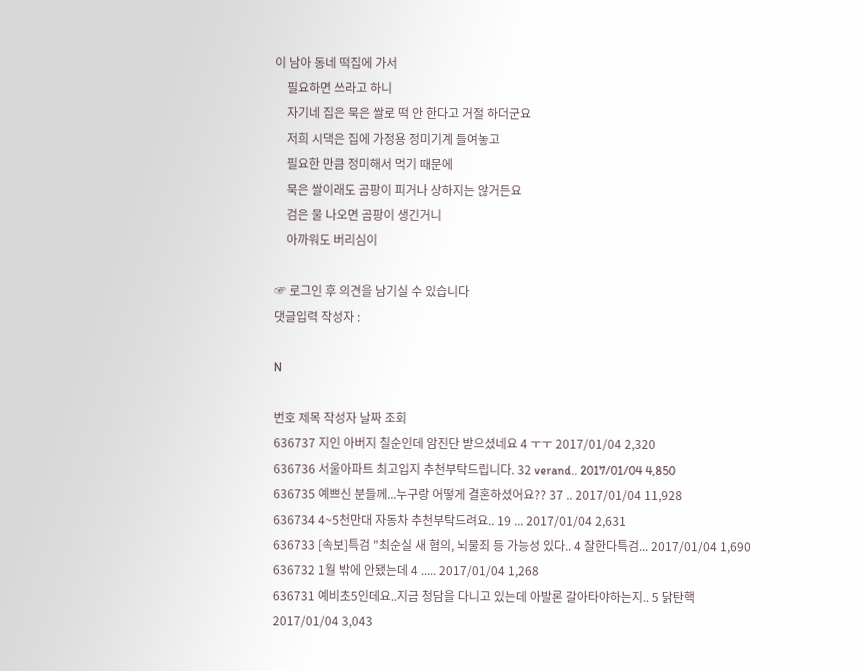이 남아 동네 떡집에 가서
    필요하면 쓰라고 하니
    자기네 집은 묵은 쌀로 떡 안 한다고 거절 하더군요
    저희 시댁은 집에 가정용 정미기계 들여놓고
    필요한 만큼 정미해서 먹기 때문에
    묵은 쌀이래도 곰팡이 피거나 상하지는 않거든요
    검은 물 나오면 곰팡이 생긴거니
    아까워도 버리심이

☞ 로그인 후 의견을 남기실 수 있습니다
댓글입력 작성자 :

N

번호 제목 작성자 날짜 조회
636737 지인 아버지 칠순인데 암진단 받으셨네요 4 ㅜㅜ 2017/01/04 2,320
636736 서울아파트 최고입지 추천부탁드립니다. 32 verand.. 2017/01/04 4,850
636735 예쁘신 분들께...누구랑 어떻게 결혼하셨어요?? 37 .. 2017/01/04 11,928
636734 4~5천만대 자동차 추천부탁드려요.. 19 ... 2017/01/04 2,631
636733 [속보]특검 "최순실 새 혐의, 뇌물죄 등 가능성 있다.. 4 잘한다특검... 2017/01/04 1,690
636732 1월 밖에 안됐는데 4 ..... 2017/01/04 1,268
636731 예비초5인데요..지금 청담을 다니고 있는데 아발론 갈아타야하는지.. 5 닭탄핵 2017/01/04 3,043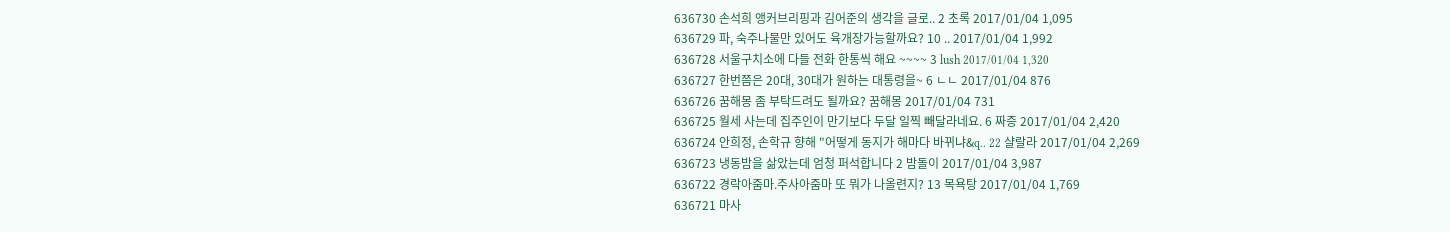636730 손석희 앵커브리핑과 김어준의 생각을 글로.. 2 초록 2017/01/04 1,095
636729 파, 숙주나물만 있어도 육개장가능할까요? 10 .. 2017/01/04 1,992
636728 서울구치소에 다들 전화 한통씩 해요 ~~~~ 3 lush 2017/01/04 1,320
636727 한번쯤은 20대, 30대가 원하는 대통령을~ 6 ㄴㄴ 2017/01/04 876
636726 꿈해몽 좀 부탁드려도 될까요? 꿈해몽 2017/01/04 731
636725 월세 사는데 집주인이 만기보다 두달 일찍 빼달라네요. 6 짜증 2017/01/04 2,420
636724 안희정, 손학규 향해 "어떻게 동지가 해마다 바뀌냐&q.. 22 샬랄라 2017/01/04 2,269
636723 냉동밤을 삶았는데 엄청 퍼석합니다 2 밤돌이 2017/01/04 3,987
636722 경락아줌마.주사아줌마 또 뭐가 나올련지? 13 목욕탕 2017/01/04 1,769
636721 마사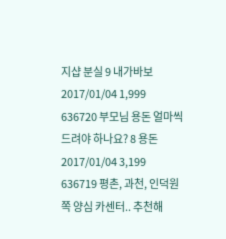지샵 분실 9 내가바보 2017/01/04 1,999
636720 부모님 용돈 얼마씩 드려야 하나요? 8 용돈 2017/01/04 3,199
636719 평촌, 과천, 인덕원쪽 양심 카센터.. 추천해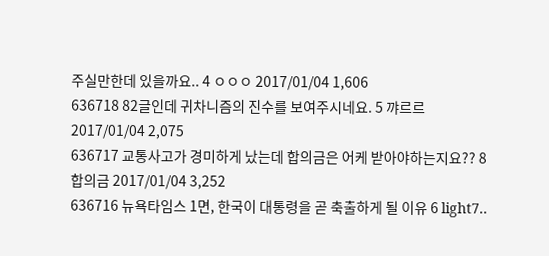주실만한데 있을까요.. 4 ㅇㅇㅇ 2017/01/04 1,606
636718 82글인데 귀차니즘의 진수를 보여주시네요. 5 꺄르르 2017/01/04 2,075
636717 교통사고가 경미하게 났는데 합의금은 어케 받아야하는지요?? 8 합의금 2017/01/04 3,252
636716 뉴욕타임스 1면, 한국이 대통령을 곧 축출하게 될 이유 6 light7..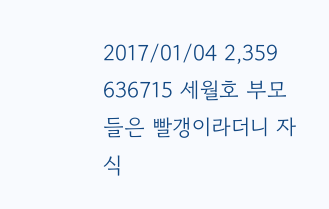2017/01/04 2,359
636715 세월호 부모들은 빨갱이라더니 자식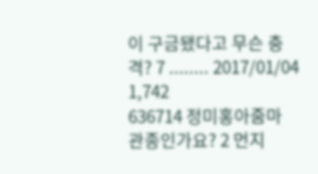이 구금됐다고 무슨 충격? 7 ........ 2017/01/04 1,742
636714 정미홍아줌마 관종인가요? 2 먼지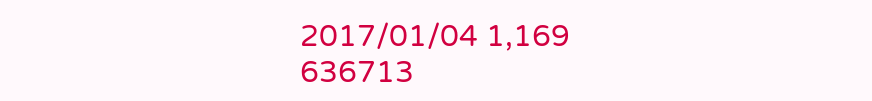2017/01/04 1,169
636713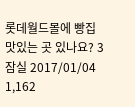롯데월드몰에 빵집 맛있는 곳 있나요? 3 잠실 2017/01/04 1,162